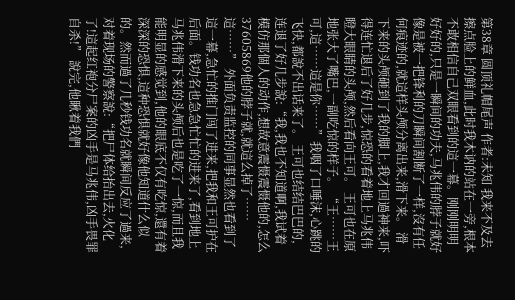第38章 圆顶礼帽尾声 作者:未知 我来不及去擦点脸上的鲜血,此时我木讷的站在一旁,根本不敢相信自己双眼看到的這一幕。刚刚明明好好的,只是一瞬间的功夫,马兆伟的脖子就好像是被一把锋利的刀瞬间割断了一样,沒有任何痕迹的,就這样头颅分离出来,滑下来。 滑下来的头颅砸到了我的脚上,我才回過神来,吓得连忙退后了好几步,惊恐的看着地上马兆伟瞪大眼睛的头颅,然后看向王可。 王可也在原地张大了嘴巴,一副吃惊的样子。 “王……王可,這……這是你……”我咽了口唾沫,心跳的飞快,都說不出话来了。 王可也结结巴巴的,连退了好几步說:“我,我也不知道啊,我试着模仿那個人的动作,想故意震慑震慑他的,怎么37605869他的脖子就,就這么掉了……這……” 外面负责监控的同事显然也看到了這一幕,急忙的推门闯了进来,把我和王可护在后面。钱功名也急急忙忙的进来了,看到地上马兆伟滑下来的头颅后也是吃了一惊,而且我能明显的感觉到,他的眼底不仅有吃惊,還有着深深的恐惧,這种恐惧就好像他知道什么似的。然而過了几秒钱功名就瞬间反应了過来,对着现场的警察說:“把尸体给抬出去,火化了!這起红袍分尸案的凶手是马兆伟,凶手畏罪自杀!” 說完,他瞅着我們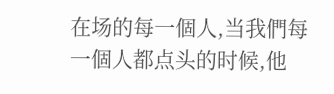在场的每一個人,当我們每一個人都点头的时候,他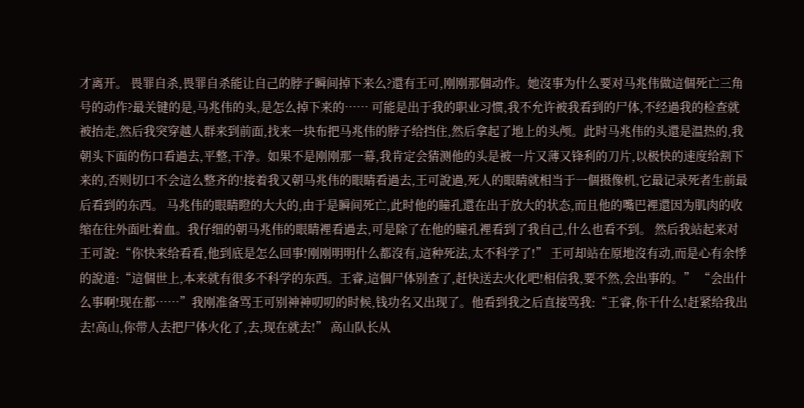才离开。 畏罪自杀,畏罪自杀能让自己的脖子瞬间掉下来么?還有王可,刚刚那個动作。她沒事为什么要对马兆伟做這個死亡三角号的动作?最关键的是,马兆伟的头,是怎么掉下来的…… 可能是出于我的职业习惯,我不允许被我看到的尸体,不经過我的检查就被抬走,然后我突穿越人群来到前面,找来一块布把马兆伟的脖子给挡住,然后拿起了地上的头颅。此时马兆伟的头還是温热的,我朝头下面的伤口看過去,平整,干净。如果不是刚刚那一幕,我肯定会猜测他的头是被一片又薄又锋利的刀片,以极快的速度给割下来的,否则切口不会這么整齐的!接着我又朝马兆伟的眼睛看過去,王可說過,死人的眼睛就相当于一個摄像机,它最记录死者生前最后看到的东西。 马兆伟的眼睛瞪的大大的,由于是瞬间死亡,此时他的瞳孔還在出于放大的状态,而且他的嘴巴裡還因为肌肉的收缩在往外面吐着血。我仔细的朝马兆伟的眼睛裡看過去,可是除了在他的瞳孔裡看到了我自己,什么也看不到。 然后我站起来对王可說:“你快来给看看,他到底是怎么回事!刚刚明明什么都沒有,這种死法,太不科学了!” 王可却站在原地沒有动,而是心有余悸的說道:“這個世上,本来就有很多不科学的东西。王睿,這個尸体别查了,赶快送去火化吧!相信我,要不然,会出事的。” “会出什么事啊!现在都……”我刚准备骂王可别神神叨叨的时候,钱功名又出现了。他看到我之后直接骂我:“王睿,你干什么!赶紧给我出去!高山,你带人去把尸体火化了,去,现在就去!” 高山队长从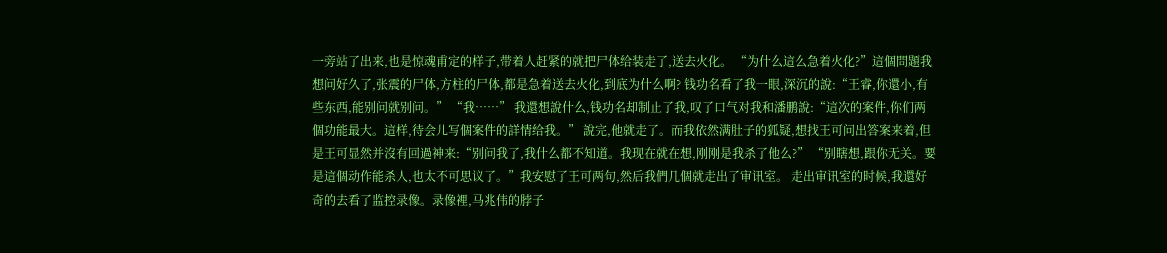一旁站了出来,也是惊魂甫定的样子,带着人赶紧的就把尸体给装走了,送去火化。 “为什么這么急着火化?”這個問題我想问好久了,张震的尸体,方柱的尸体,都是急着送去火化,到底为什么啊? 钱功名看了我一眼,深沉的說:“王睿,你還小,有些东西,能别问就别问。” “我……” 我還想說什么,钱功名却制止了我,叹了口气对我和潘鹏說:“這次的案件,你们两個功能最大。這样,待会儿写個案件的詳情给我。” 說完,他就走了。而我依然满肚子的狐疑,想找王可问出答案来着,但是王可显然并沒有回過神来:“别问我了,我什么都不知道。我现在就在想,刚刚是我杀了他么?” “别瞎想,跟你无关。要是這個动作能杀人,也太不可思议了。”我安慰了王可两句,然后我們几個就走出了审讯室。 走出审讯室的时候,我還好奇的去看了监控录像。录像裡,马兆伟的脖子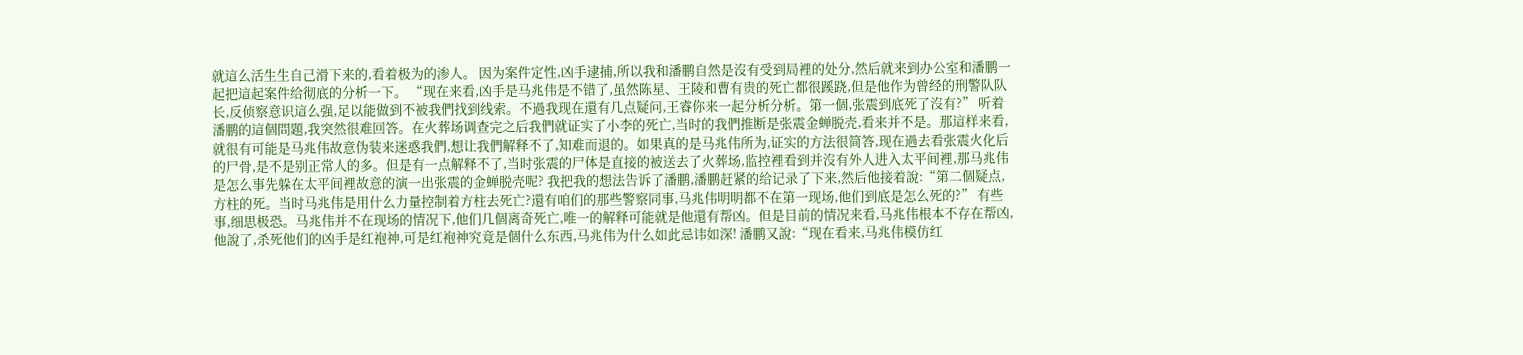就這么活生生自己滑下来的,看着极为的渗人。 因为案件定性,凶手逮捕,所以我和潘鹏自然是沒有受到局裡的处分,然后就来到办公室和潘鹏一起把這起案件给彻底的分析一下。 “现在来看,凶手是马兆伟是不错了,虽然陈星、王陵和曹有贵的死亡都很蹊跷,但是他作为曾经的刑警队队长,反侦察意识這么强,足以能做到不被我們找到线索。不過我现在還有几点疑问,王睿你来一起分析分析。第一個,张震到底死了沒有?” 听着潘鹏的這個問題,我突然很难回答。在火葬场调查完之后我們就证实了小李的死亡,当时的我們推断是张震金蝉脱壳,看来并不是。那這样来看,就很有可能是马兆伟故意伪装来迷惑我們,想让我們解释不了,知难而退的。如果真的是马兆伟所为,证实的方法很简答,现在過去看张震火化后的尸骨,是不是别正常人的多。但是有一点解释不了,当时张震的尸体是直接的被送去了火葬场,监控裡看到并沒有外人进入太平间裡,那马兆伟是怎么事先躲在太平间裡故意的演一出张震的金蝉脱壳呢? 我把我的想法告诉了潘鹏,潘鹏赶紧的给记录了下来,然后他接着說:“第二個疑点,方柱的死。当时马兆伟是用什么力量控制着方柱去死亡?還有咱们的那些警察同事,马兆伟明明都不在第一现场,他们到底是怎么死的?” 有些事,细思极恐。马兆伟并不在现场的情况下,他们几個离奇死亡,唯一的解释可能就是他還有帮凶。但是目前的情况来看,马兆伟根本不存在帮凶,他說了,杀死他们的凶手是红袍神,可是红袍神究竟是個什么东西,马兆伟为什么如此忌讳如深! 潘鹏又說:“现在看来,马兆伟模仿红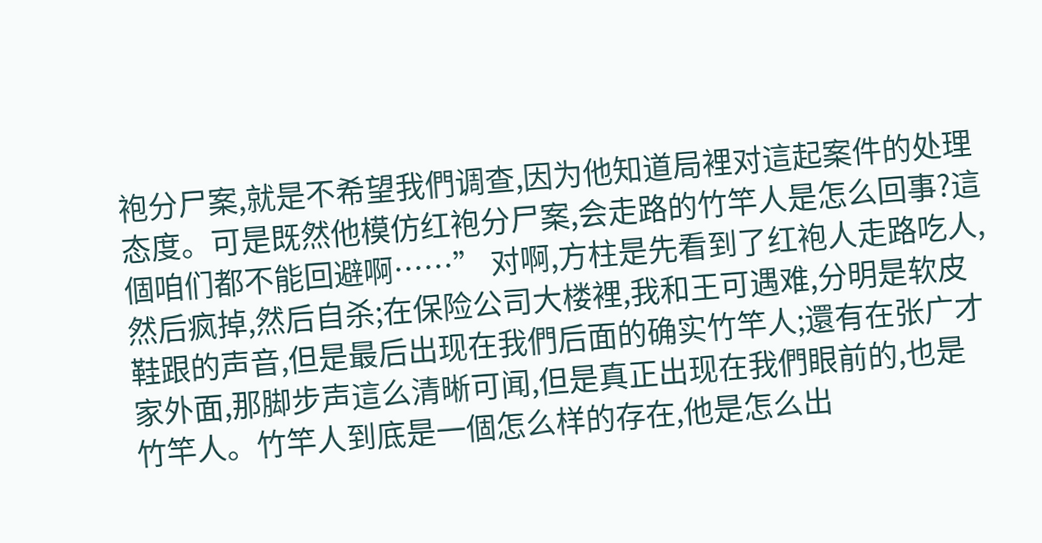袍分尸案,就是不希望我們调查,因为他知道局裡对這起案件的处理态度。可是既然他模仿红袍分尸案,会走路的竹竿人是怎么回事?這個咱们都不能回避啊……” 对啊,方柱是先看到了红袍人走路吃人,然后疯掉,然后自杀;在保险公司大楼裡,我和王可遇难,分明是软皮鞋跟的声音,但是最后出现在我們后面的确实竹竿人;還有在张广才家外面,那脚步声這么清晰可闻,但是真正出现在我們眼前的,也是竹竿人。竹竿人到底是一個怎么样的存在,他是怎么出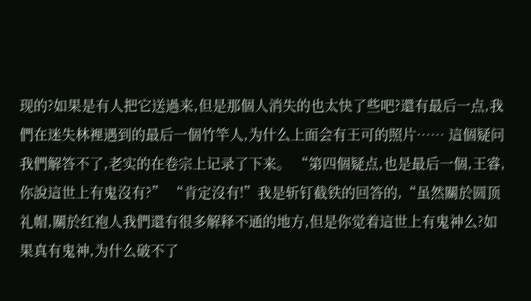现的?如果是有人把它送過来,但是那個人消失的也太快了些吧?還有最后一点,我們在迷失林裡遇到的最后一個竹竿人,为什么上面会有王可的照片…… 這個疑问我們解答不了,老实的在卷宗上记录了下来。 “第四個疑点,也是最后一個,王睿,你說這世上有鬼沒有?” “肯定沒有!”我是斩钉截铁的回答的,“虽然關於圆顶礼帽,關於红袍人我們還有很多解释不通的地方,但是你觉着這世上有鬼神么?如果真有鬼神,为什么破不了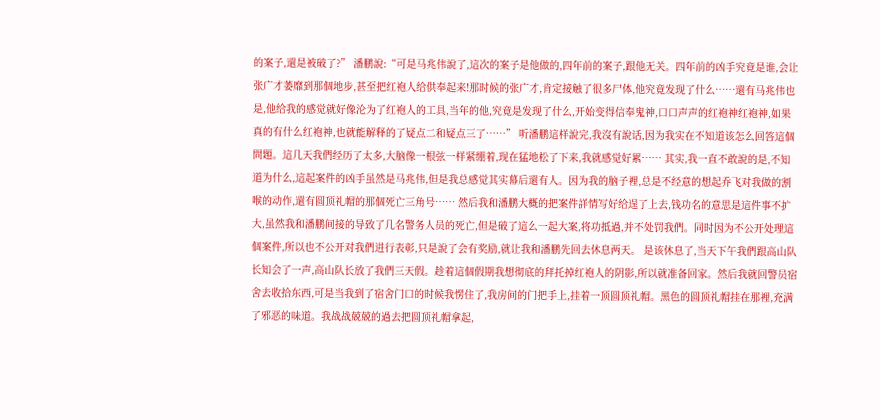的案子,還是被破了?” 潘鹏說:“可是马兆伟說了,這次的案子是他做的,四年前的案子,跟他无关。四年前的凶手究竟是谁,会让张广才萎靡到那個地步,甚至把红袍人给供奉起来!那时候的张广才,肯定接触了很多尸体,他究竟发现了什么……還有马兆伟也是,他给我的感觉就好像沦为了红袍人的工具,当年的他,究竟是发现了什么,开始变得信奉鬼神,口口声声的红袍神红袍神,如果真的有什么红袍神,也就能解释的了疑点二和疑点三了……” 听潘鹏這样說完,我沒有說话,因为我实在不知道该怎么回答這個問題。這几天我們经历了太多,大脑像一根弦一样紧绷着,现在猛地松了下来,我就感觉好累…… 其实,我一直不敢說的是,不知道为什么,這起案件的凶手虽然是马兆伟,但是我总感觉其实幕后還有人。因为我的脑子裡,总是不经意的想起乔飞对我做的割喉的动作,還有圆顶礼帽的那個死亡三角号…… 然后我和潘鹏大概的把案件詳情写好给逞了上去,钱功名的意思是這件事不扩大,虽然我和潘鹏间接的导致了几名警务人员的死亡,但是破了這么一起大案,将功抵過,并不处罚我們。同时因为不公开处理這個案件,所以也不公开对我們进行表彰,只是說了会有奖励,就让我和潘鹏先回去休息两天。 是该休息了,当天下午我們跟高山队长知会了一声,高山队长放了我們三天假。趁着這個假期我想彻底的拜托掉红袍人的阴影,所以就准备回家。然后我就回警员宿舍去收拾东西,可是当我到了宿舍门口的时候我愣住了,我房间的门把手上,挂着一顶圆顶礼帽。黑色的圆顶礼帽挂在那裡,充满了邪恶的味道。我战战兢兢的過去把圆顶礼帽拿起,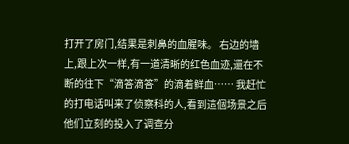打开了房门,结果是刺鼻的血腥味。 右边的墙上,跟上次一样,有一道清晰的红色血迹,還在不断的往下“滴答滴答”的滴着鲜血…… 我赶忙的打电话叫来了侦察科的人,看到這個场景之后他们立刻的投入了调查分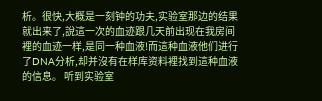析。很快,大概是一刻钟的功夫,实验室那边的结果就出来了,說這一次的血迹跟几天前出现在我房间裡的血迹一样,是同一种血液!而這种血液他们进行了DNA分析,却并沒有在样库资料裡找到這种血液的信息。 听到实验室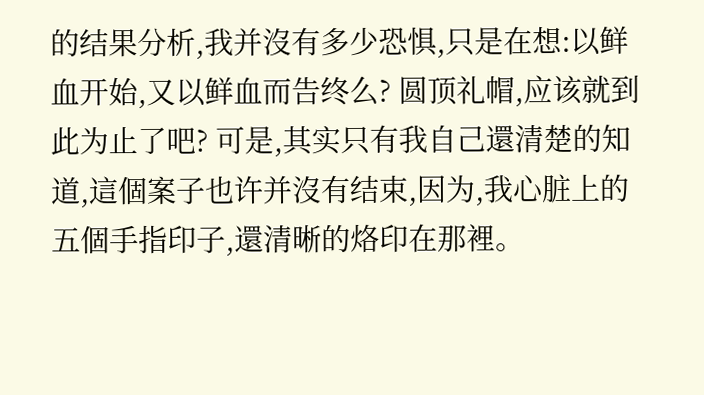的结果分析,我并沒有多少恐惧,只是在想:以鲜血开始,又以鲜血而告终么? 圆顶礼帽,应该就到此为止了吧? 可是,其实只有我自己還清楚的知道,這個案子也许并沒有结束,因为,我心脏上的五個手指印子,還清晰的烙印在那裡。